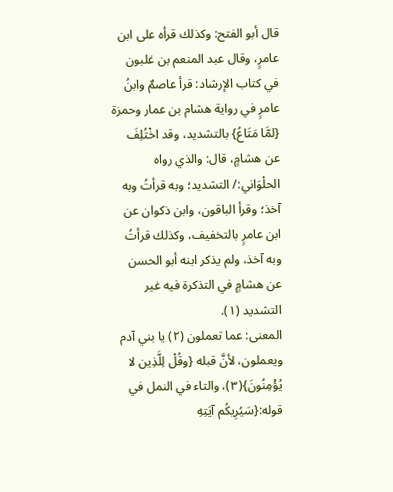قال أبو الفتح: وكذلك قرأه على ابن عامرٍ، وقال عبد المنعم بن غلبون في كتاب الإرشاد: قرأ عاصمٌ وابنُ عامرٍ في رواية هشام بن عمار وحمزة {لمَّا مَتَاعُ} بالتشديد، وقد اخْتُلِفَ عن هشامٍ، قال: والذي رواه الحلْوَاني:/ التشديد؛ وبه قرأتُ وبه آخذ؛ وقرأ الباقون، وابن ذكوان عن ابن عامرٍ بالتخفيف، وكذلك قرأتُ وبه آخذ، ولم يذكر ابنه أبو الحسن عن هشامٍ في التذكرة فيه غير التشديد (١).
المعنى: عما تعملون (٢) يا بني آدم ويعملون، لأنَّ قبله {وقُلْ لِلَّذِين لا يُؤْمِنُونَ}(٣)، والتاء في النمل في قوله:{سَيُرِيكُم آيَتِهِ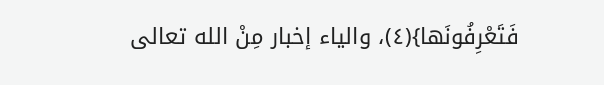فَتَعْرِفُونَها}(٤)، والياء إخبار مِنْ الله تعالى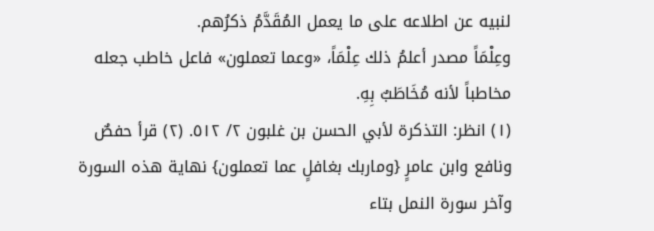لنبيه عن اطلاعه على ما يعمل المُقَدَّمُ ذكرُهم.
وعِلْمَاً مصدر أعلمُ ذلك عِلْمَاً، «وعما تعملون» فاعل خاطب جعله مخاطباً لأنه مُخَاطَبٌ بِهِ.
(١) انظر: التذكرة لأبي الحسن بن غلبون ٢/ ٥١٢. (٢) قرأ حفصٌ ونافع وابن عامرٍ {وماربك بغافلٍ عما تعملون} نهاية هذه السورة وآخر سورة النمل بتاء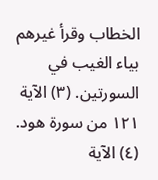الخطاب وقرأ غيرهم بياء الغيب في السورتين. (٣) الآية ١٢١ من سورة هود. (٤) الآية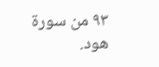٩٣ من سورة هود.